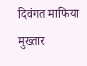दिवंगत माफिया मुख्तार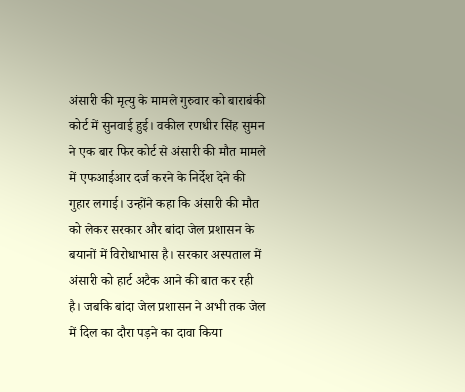अंसारी की मृत्यु के मामले गुरुवार को बाराबंकी कोर्ट में सुनवाई हुई। वकील रणधीर सिंह सुमन ने एक बार फिर कोर्ट से अंसारी की मौत मामले में एफआईआर दर्ज करने के निर्देश देने की गुहार लगाई। उन्होंने कहा कि अंसारी की मौत को लेकर सरकार और बांदा जेल प्रशासन के बयानों में विरोधाभास है। सरकार अस्पताल में अंसारी को हार्ट अटैक आने की बात कर रही है। जबकि बांदा जेल प्रशासन ने अभी तक जेल में दिल का दौरा पड़ने का दावा किया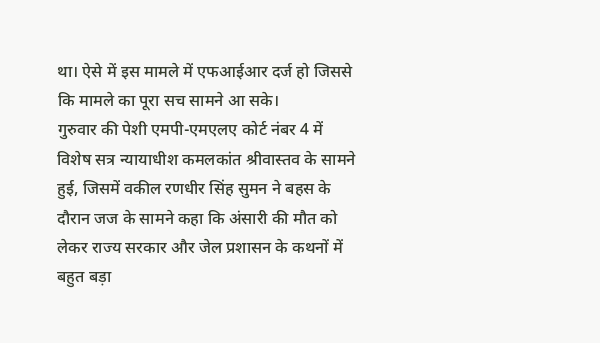था। ऐसे में इस मामले में एफआईआर दर्ज हो जिससे कि मामले का पूरा सच सामने आ सके।
गुरुवार की पेशी एमपी-एमएलए कोर्ट नंबर 4 में विशेष सत्र न्यायाधीश कमलकांत श्रीवास्तव के सामने हुई, जिसमें वकील रणधीर सिंह सुमन ने बहस के दौरान जज के सामने कहा कि अंसारी की मौत को लेकर राज्य सरकार और जेल प्रशासन के कथनों में बहुत बड़ा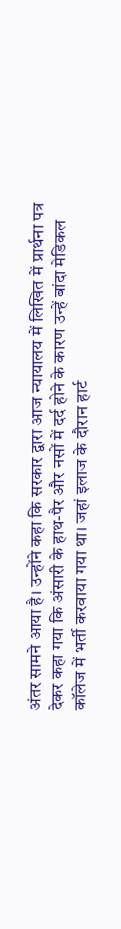अंतर सामने आया है। उन्होंने कहा कि सरकार द्वारा आज न्यायालय में लिखित में प्रार्थना पत्र देकर कहा गया कि अंसारी के हाथ-पैर और नसों में दर्द होने के कारण उन्हें बांदा मेडिकल कॉलेज में भर्ती करवाया गया था। जहां इलाज के दौरान हार्ट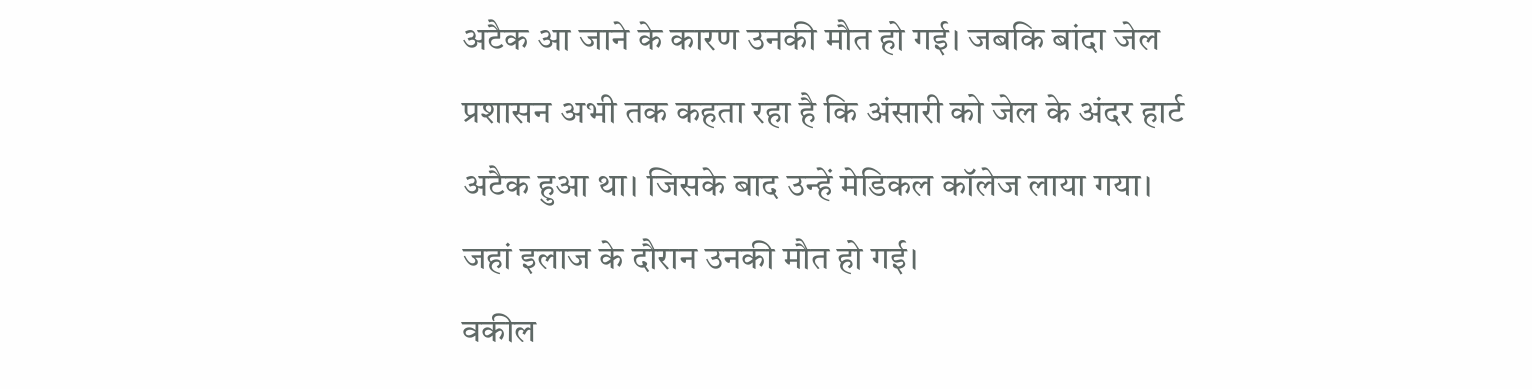अटैक आ जाने के कारण उनकी मौत हो गई। जबकि बांदा जेल प्रशासन अभी तक कहता रहा है कि अंसारी को जेल के अंदर हार्ट अटैक हुआ था। जिसके बाद उन्हें मेडिकल कॉलेज लाया गया। जहां इलाज के दौरान उनकी मौत हो गई।
वकील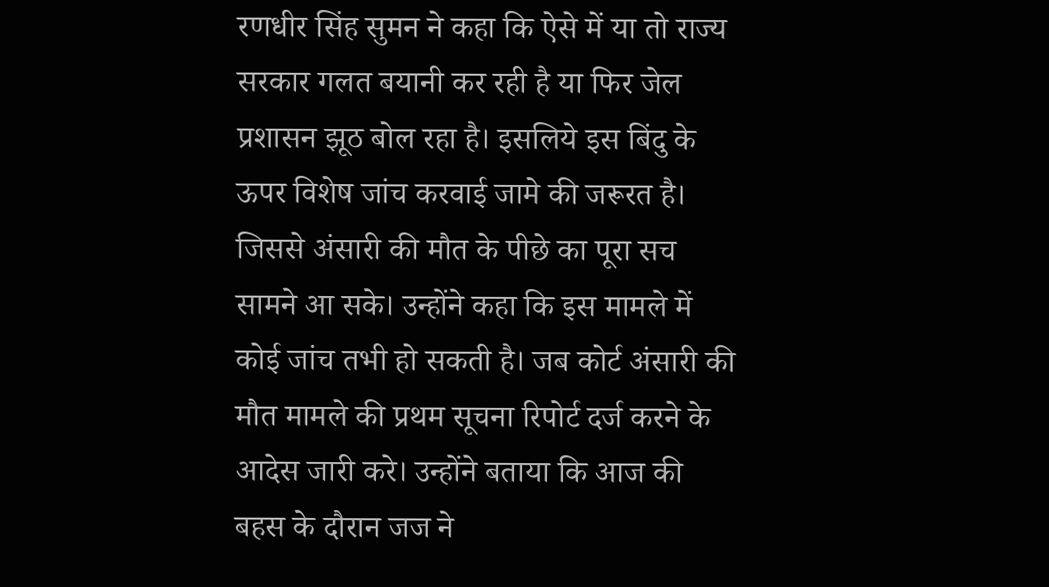रणधीर सिंह सुमन ने कहा कि ऐसे में या तो राज्य सरकार गलत बयानी कर रही है या फिर जेल प्रशासन झूठ बोल रहा है। इसलिये इस बिंदु के ऊपर विशेष जांच करवाई जामे की जरूरत है। जिससे अंसारी की मौत के पीछे का पूरा सच सामने आ सके। उन्होंने कहा कि इस मामले में कोई जांच तभी हो सकती है। जब कोर्ट अंसारी की मौत मामले की प्रथम सूचना रिपोर्ट दर्ज करने के आदेस जारी करे। उन्होंने बताया कि आज की बहस के दौरान जज ने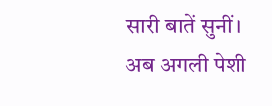सारी बातें सुनीं। अब अगली पेशी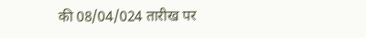की 08/04/024 तारीख पर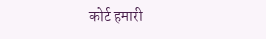कोर्ट हमारी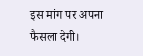इस मांग पर अपना फैसला देगी।